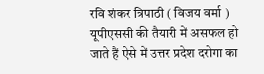रवि शंकर त्रिपाठी ( विजय वर्मा ) यूपीएससी की तैयारी में असफल हो जाते हैं ऐसे में उत्तर प्रदेश दरोगा का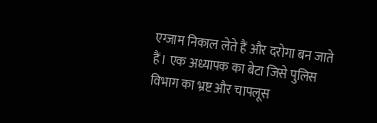एग्जाम निकाल लेते हैं और दरोगा बन जाते हैं। एक अध्यापक का बेटा जिसे पुलिस विभाग का भ्रष्ट और चापलूस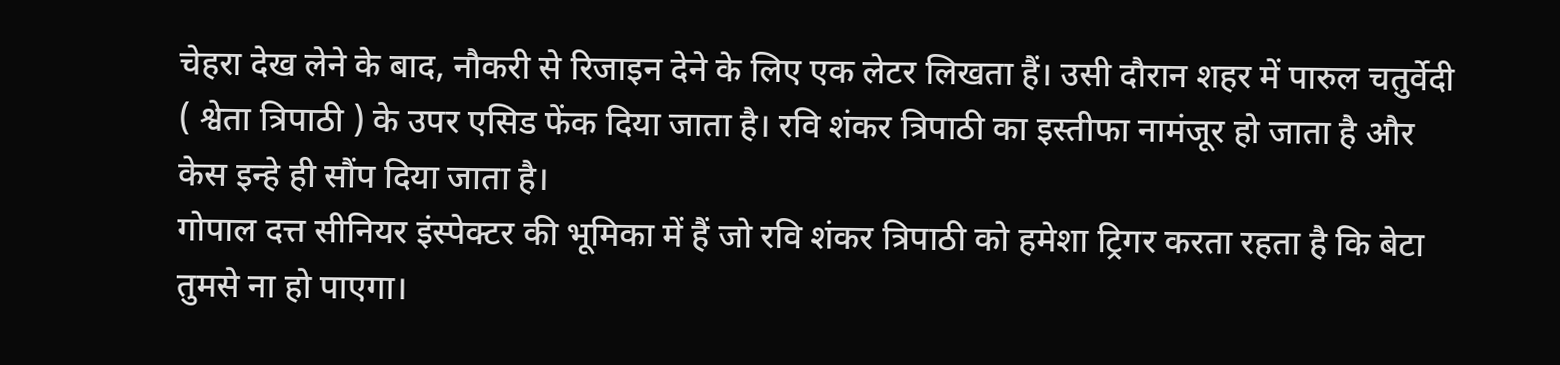चेहरा देख लेने के बाद, नौकरी से रिजाइन देने के लिए एक लेटर लिखता हैं। उसी दौरान शहर में पारुल चतुर्वेदी ( श्वेता त्रिपाठी ) के उपर एसिड फेंक दिया जाता है। रवि शंकर त्रिपाठी का इस्तीफा नामंजूर हो जाता है और केस इन्हे ही सौंप दिया जाता है।
गोपाल दत्त सीनियर इंस्पेक्टर की भूमिका में हैं जो रवि शंकर त्रिपाठी को हमेशा ट्रिगर करता रहता है कि बेटा तुमसे ना हो पाएगा।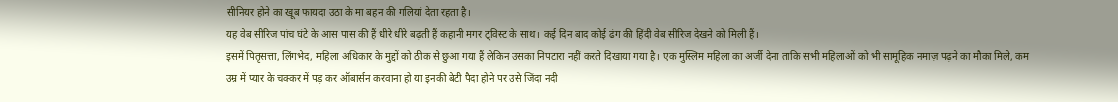सीनियर होने का खूब फायदा उठा के मा बहन की गलियां देता रहता है।
यह वेब सीरिज पांच घंटे के आस पास की हैं धीरे धीरे बढ़ती हैं कहानी मगर ट्विस्ट के साथ। कई दिन बाद कोई ढंग की हिंदी वेब सीरिज देखने को मिली हैं।
इसमें पितृसत्ता, लिंगभेद, महिला अधिकार के मुद्दों को ठीक से छुआ गया हैं लेकिन उसका निपटारा नहीं करते दिखाया गया है। एक मुस्लिम महिला का अर्जी देना ताकि सभी महिलाओं को भी सामूहिक नमाज़ पढ़ने का मौका मिले, कम उम्र में प्यार के चक्कर में पड़ कर ऑबार्सन करवाना हो या इनकी बेटी पैदा होने पर उसे जिंदा नदी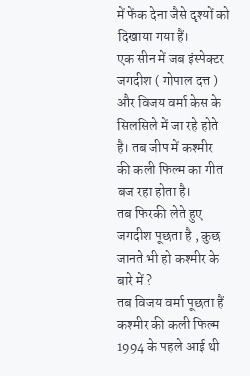में फेंक देना जैसे दृश्यों को दिखाया गया हैं।
एक सीन में जब इंस्पेक्टर जगदीश ( गोपाल दत्त ) और विजय वर्मा केस के सिलसिले में जा रहे होते है। तब जीप में कश्मीर की कली फिल्म का गीत बज रहा होता है।
तब फिरकी लेते हुए जगदीश पूछता है , कुछ जानते भी हो कश्मीर के बारे में ?
तब विजय वर्मा पूछता हैं कश्मीर की कली फिल्म 1994 के पहले आई थी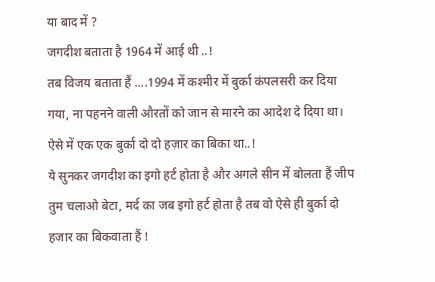या बाद में ?
जगदीश बताता है 1964 में आई थी ..!
तब विजय बताता हैं ....1994 में कश्मीर में बुर्का कंपलसरी कर दिया गया, ना पहनने वाली औरतों को जान से मारने का आदेश दे दिया था। ऐसे में एक एक बुर्का दो दो हज़ार का बिका था..!
ये सुनकर जगदीश का इगो हर्ट होता है और अगले सीन में बोलता हैं जीप तुम चलाओ बेटा, मर्द का जब इगो हर्ट होता है तब वो ऐसे ही बुर्का दो हजार का बिकवाता हैं !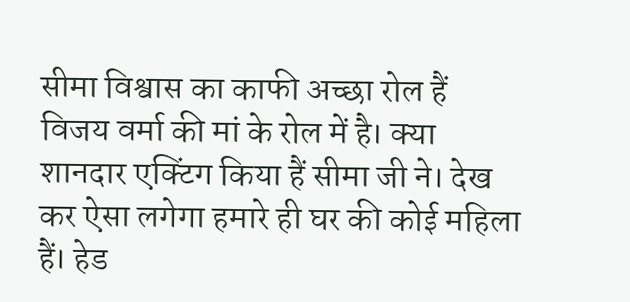सीमा विश्वास का काफी अच्छा रोल हैं विजय वर्मा की मां के रोल में है। क्या शानदार एक्टिंग किया हैं सीमा जी ने। देख कर ऐसा लगेगा हमारे ही घर की कोई महिला हैं। हेड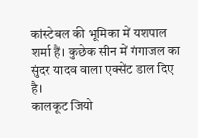कांस्टेबल की भूमिका में यशपाल शर्मा हैं। कुछेक सीन में गंगाजल का सुंदर यादव वाला एक्सेंट डाल दिए है।
कालकूट जियो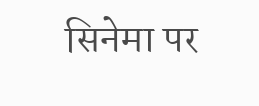सिनेमा पर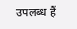उपलब्ध हैं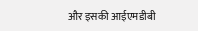और इसकी आईएमडीबी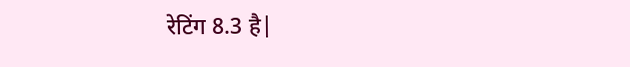रेटिंग 8.3 है|